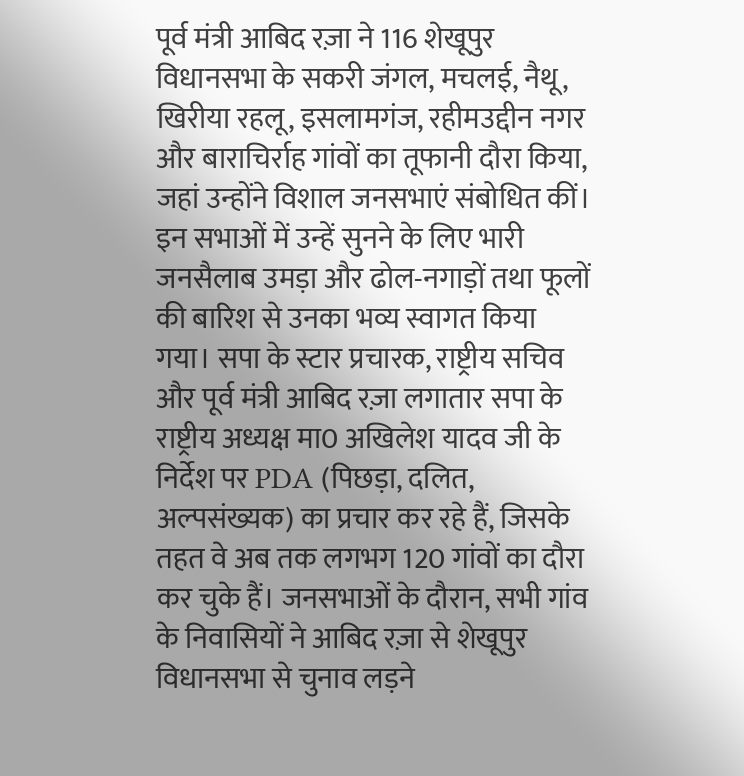पूर्व मंत्री आबिद रज़ा ने 116 शेखूपुर विधानसभा के सकरी जंगल, मचलई, नैथू, खिरीया रहलू, इसलामगंज, रहीमउद्दीन नगर और बाराचिर्राह गांवों का तूफानी दौरा किया, जहां उन्होंने विशाल जनसभाएं संबोधित कीं। इन सभाओं में उन्हें सुनने के लिए भारी जनसैलाब उमड़ा और ढोल-नगाड़ों तथा फूलों की बारिश से उनका भव्य स्वागत किया गया। सपा के स्टार प्रचारक, राष्ट्रीय सचिव और पूर्व मंत्री आबिद रज़ा लगातार सपा के राष्ट्रीय अध्यक्ष मा0 अखिलेश यादव जी के निर्देश पर PDA (पिछड़ा, दलित, अल्पसंख्यक) का प्रचार कर रहे हैं, जिसके तहत वे अब तक लगभग 120 गांवों का दौरा कर चुके हैं। जनसभाओं के दौरान, सभी गांव के निवासियों ने आबिद रज़ा से शेखूपुर विधानसभा से चुनाव लड़ने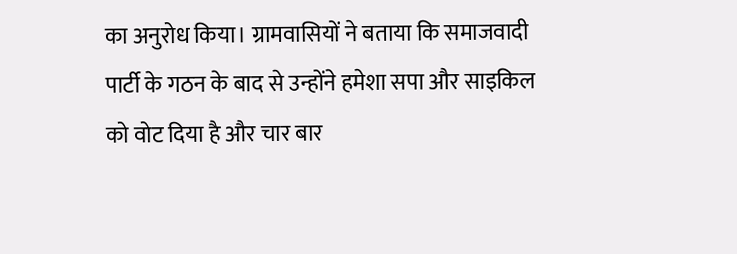का अनुरोध किया। ग्रामवासियों ने बताया कि समाजवादी पार्टी के गठन के बाद से उन्होंने हमेशा सपा और साइकिल को वोट दिया है और चार बार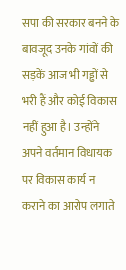सपा की सरकार बनने के बावजूद उनके गांवों की सड़कें आज भी गड्ढों से भरी हैं और कोई विकास नहीं हुआ है। उन्होंने अपने वर्तमान विधायक पर विकास कार्य न कराने का आरोप लगाते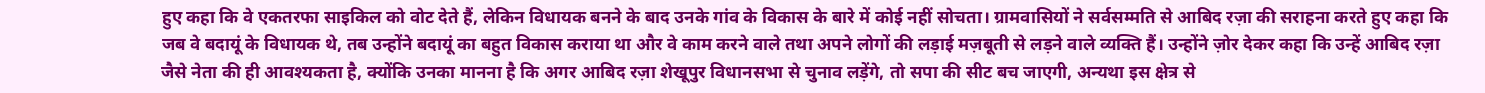हुए कहा कि वे एकतरफा साइकिल को वोट देते हैं, लेकिन विधायक बनने के बाद उनके गांव के विकास के बारे में कोई नहीं सोचता। ग्रामवासियों ने सर्वसम्मति से आबिद रज़ा की सराहना करते हुए कहा कि जब वे बदायूं के विधायक थे, तब उन्होंने बदायूं का बहुत विकास कराया था और वे काम करने वाले तथा अपने लोगों की लड़ाई मज़बूती से लड़ने वाले व्यक्ति हैं। उन्होंने ज़ोर देकर कहा कि उन्हें आबिद रज़ा जैसे नेता की ही आवश्यकता है, क्योंकि उनका मानना है कि अगर आबिद रज़ा शेखूपुर विधानसभा से चुनाव लड़ेंगे, तो सपा की सीट बच जाएगी, अन्यथा इस क्षेत्र से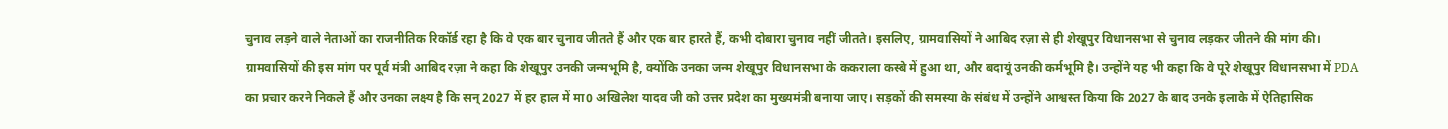चुनाव लड़ने वाले नेताओं का राजनीतिक रिकॉर्ड रहा है कि वे एक बार चुनाव जीतते हैं और एक बार हारते हैं, कभी दोबारा चुनाव नहीं जीतते। इसलिए, ग्रामवासियों ने आबिद रज़ा से ही शेखूपुर विधानसभा से चुनाव लड़कर जीतने की मांग की। ग्रामवासियों की इस मांग पर पूर्व मंत्री आबिद रज़ा ने कहा कि शेखूपुर उनकी जन्मभूमि है, क्योंकि उनका जन्म शेखूपुर विधानसभा के ककराला कस्बे में हुआ था, और बदायूं उनकी कर्मभूमि है। उन्होंने यह भी कहा कि वे पूरे शेखूपुर विधानसभा में PDA का प्रचार करने निकले हैं और उनका लक्ष्य है कि सन् 2027 में हर हाल में मा0 अखिलेश यादव जी को उत्तर प्रदेश का मुख्यमंत्री बनाया जाए। सड़कों की समस्या के संबंध में उन्होंने आश्वस्त किया कि 2027 के बाद उनके इलाके में ऐतिहासिक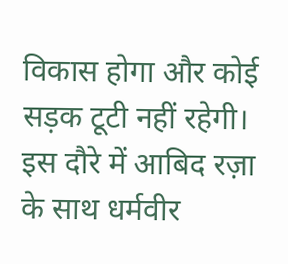विकास होगा और कोई सड़क टूटी नहीं रहेगी। इस दौरे में आबिद रज़ा के साथ धर्मवीर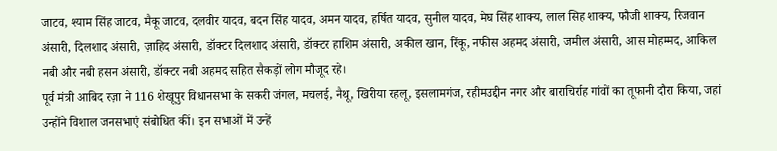जाटव, श्याम सिंह जाटव, मैकू जाटव, दलवीर यादव, बदन सिंह यादव, अमन यादव, हर्षित यादव, सुनील यादव, मेघ सिंह शाक्य, लाल सिह शाक्य, फौजी शाक्य, रिजवान अंसारी, दिलशाद अंसारी, ज़ाहिद अंसारी, डॉक्टर दिलशाद अंसारी, डॉक्टर हाशिम अंसारी, अकील खान, रिंकू, नफीस अहमद अंसारी, जमील अंसारी, आस मोहम्मद, आकिल नबी और नबी हसन अंसारी, डॉक्टर नबी अहमद सहित सैकड़ों लोग मौजूद रहे।
पूर्व मंत्री आबिद रज़ा ने 116 शेखूपुर विधानसभा के सकरी जंगल, मचलई, नैथू, खिरीया रहलू, इसलामगंज, रहीमउद्दीन नगर और बाराचिर्राह गांवों का तूफानी दौरा किया, जहां उन्होंने विशाल जनसभाएं संबोधित कीं। इन सभाओं में उन्हें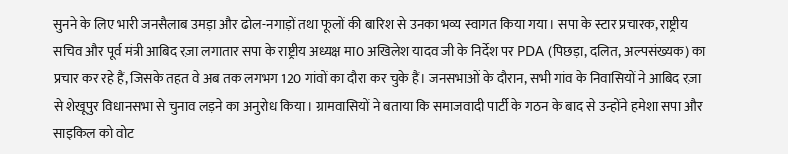सुनने के लिए भारी जनसैलाब उमड़ा और ढोल-नगाड़ों तथा फूलों की बारिश से उनका भव्य स्वागत किया गया। सपा के स्टार प्रचारक, राष्ट्रीय सचिव और पूर्व मंत्री आबिद रज़ा लगातार सपा के राष्ट्रीय अध्यक्ष मा0 अखिलेश यादव जी के निर्देश पर PDA (पिछड़ा, दलित, अल्पसंख्यक) का प्रचार कर रहे हैं, जिसके तहत वे अब तक लगभग 120 गांवों का दौरा कर चुके हैं। जनसभाओं के दौरान, सभी गांव के निवासियों ने आबिद रज़ा से शेखूपुर विधानसभा से चुनाव लड़ने का अनुरोध किया। ग्रामवासियों ने बताया कि समाजवादी पार्टी के गठन के बाद से उन्होंने हमेशा सपा और साइकिल को वोट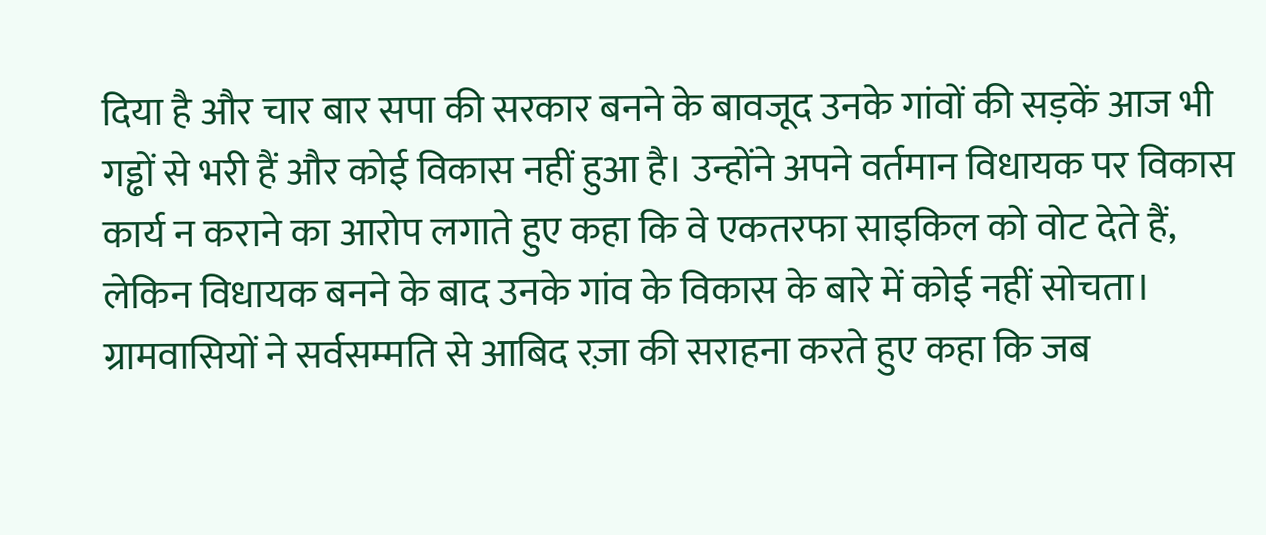दिया है और चार बार सपा की सरकार बनने के बावजूद उनके गांवों की सड़कें आज भी गड्ढों से भरी हैं और कोई विकास नहीं हुआ है। उन्होंने अपने वर्तमान विधायक पर विकास कार्य न कराने का आरोप लगाते हुए कहा कि वे एकतरफा साइकिल को वोट देते हैं, लेकिन विधायक बनने के बाद उनके गांव के विकास के बारे में कोई नहीं सोचता। ग्रामवासियों ने सर्वसम्मति से आबिद रज़ा की सराहना करते हुए कहा कि जब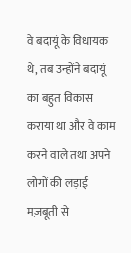वे बदायूं के विधायक थे, तब उन्होंने बदायूं का बहुत विकास कराया था और वे काम करने वाले तथा अपने लोगों की लड़ाई मज़बूती से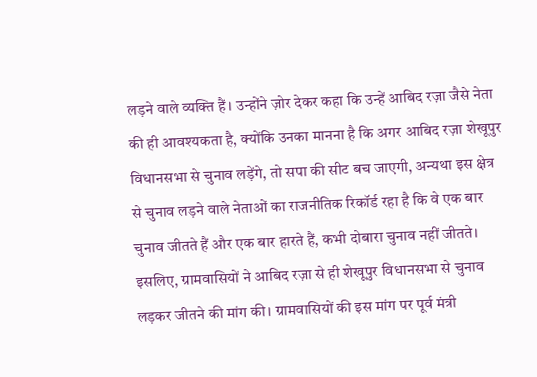लड़ने वाले व्यक्ति हैं। उन्होंने ज़ोर देकर कहा कि उन्हें आबिद रज़ा जैसे नेता की ही आवश्यकता है, क्योंकि उनका मानना है कि अगर आबिद रज़ा शेखूपुर विधानसभा से चुनाव लड़ेंगे, तो सपा की सीट बच जाएगी, अन्यथा इस क्षेत्र से चुनाव लड़ने वाले नेताओं का राजनीतिक रिकॉर्ड रहा है कि वे एक बार चुनाव जीतते हैं और एक बार हारते हैं, कभी दोबारा चुनाव नहीं जीतते। इसलिए, ग्रामवासियों ने आबिद रज़ा से ही शेखूपुर विधानसभा से चुनाव लड़कर जीतने की मांग की। ग्रामवासियों की इस मांग पर पूर्व मंत्री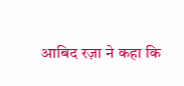आबिद रज़ा ने कहा कि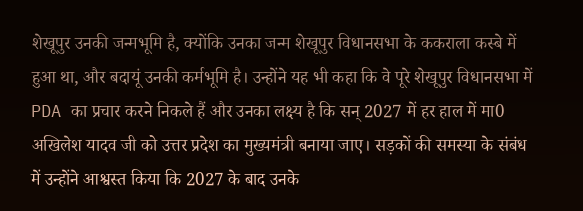शेखूपुर उनकी जन्मभूमि है, क्योंकि उनका जन्म शेखूपुर विधानसभा के ककराला कस्बे में हुआ था, और बदायूं उनकी कर्मभूमि है। उन्होंने यह भी कहा कि वे पूरे शेखूपुर विधानसभा में PDA का प्रचार करने निकले हैं और उनका लक्ष्य है कि सन् 2027 में हर हाल में मा0 अखिलेश यादव जी को उत्तर प्रदेश का मुख्यमंत्री बनाया जाए। सड़कों की समस्या के संबंध में उन्होंने आश्वस्त किया कि 2027 के बाद उनके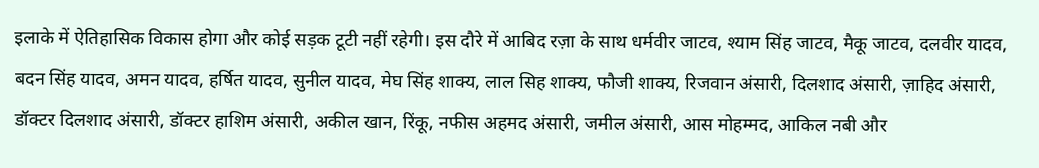इलाके में ऐतिहासिक विकास होगा और कोई सड़क टूटी नहीं रहेगी। इस दौरे में आबिद रज़ा के साथ धर्मवीर जाटव, श्याम सिंह जाटव, मैकू जाटव, दलवीर यादव, बदन सिंह यादव, अमन यादव, हर्षित यादव, सुनील यादव, मेघ सिंह शाक्य, लाल सिह शाक्य, फौजी शाक्य, रिजवान अंसारी, दिलशाद अंसारी, ज़ाहिद अंसारी, डॉक्टर दिलशाद अंसारी, डॉक्टर हाशिम अंसारी, अकील खान, रिंकू, नफीस अहमद अंसारी, जमील अंसारी, आस मोहम्मद, आकिल नबी और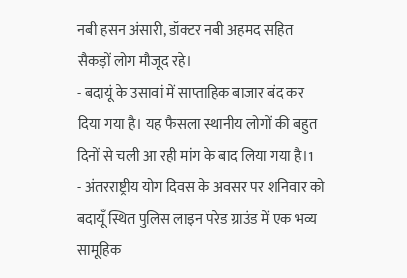नबी हसन अंसारी, डॉक्टर नबी अहमद सहित सैकड़ों लोग मौजूद रहे।
- बदायूं के उसावां में साप्ताहिक बाजार बंद कर दिया गया है। यह फैसला स्थानीय लोगों की बहुत दिनों से चली आ रही मांग के बाद लिया गया है।1
- अंतरराष्ट्रीय योग दिवस के अवसर पर शनिवार को बदायूँ स्थित पुलिस लाइन परेड ग्राउंड में एक भव्य सामूहिक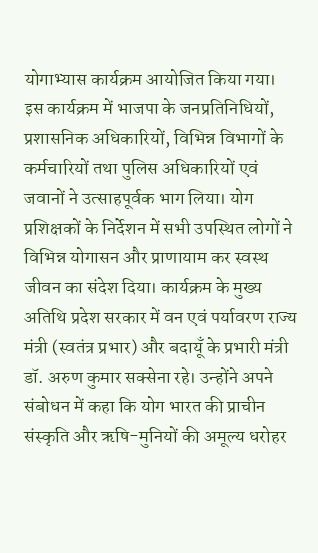योगाभ्यास कार्यक्रम आयोजित किया गया। इस कार्यक्रम में भाजपा के जनप्रतिनिधियों, प्रशासनिक अधिकारियों, विभिन्न विभागों के कर्मचारियों तथा पुलिस अधिकारियों एवं जवानों ने उत्साहपूर्वक भाग लिया। योग प्रशिक्षकों के निर्देशन में सभी उपस्थित लोगों ने विभिन्न योगासन और प्राणायाम कर स्वस्थ जीवन का संदेश दिया। कार्यक्रम के मुख्य अतिथि प्रदेश सरकार में वन एवं पर्यावरण राज्य मंत्री (स्वतंत्र प्रभार) और बदायूँ के प्रभारी मंत्री डॉ. अरुण कुमार सक्सेना रहे। उन्होंने अपने संबोधन में कहा कि योग भारत की प्राचीन संस्कृति और ऋषि-मुनियों की अमूल्य धरोहर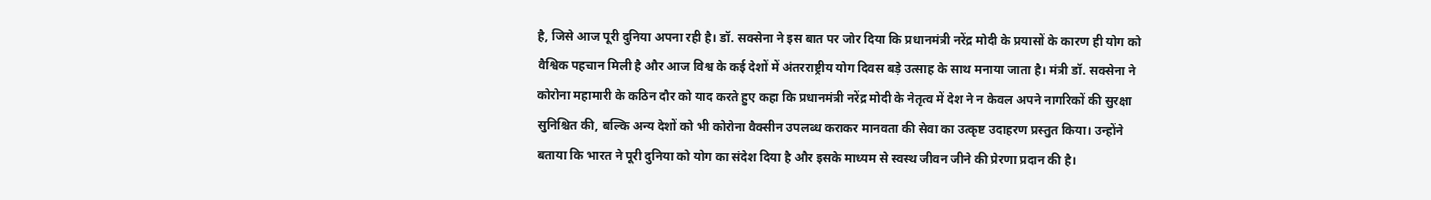है, जिसे आज पूरी दुनिया अपना रही है। डॉ. सक्सेना ने इस बात पर जोर दिया कि प्रधानमंत्री नरेंद्र मोदी के प्रयासों के कारण ही योग को वैश्विक पहचान मिली है और आज विश्व के कई देशों में अंतरराष्ट्रीय योग दिवस बड़े उत्साह के साथ मनाया जाता है। मंत्री डॉ. सक्सेना ने कोरोना महामारी के कठिन दौर को याद करते हुए कहा कि प्रधानमंत्री नरेंद्र मोदी के नेतृत्व में देश ने न केवल अपने नागरिकों की सुरक्षा सुनिश्चित की, बल्कि अन्य देशों को भी कोरोना वैक्सीन उपलब्ध कराकर मानवता की सेवा का उत्कृष्ट उदाहरण प्रस्तुत किया। उन्होंने बताया कि भारत ने पूरी दुनिया को योग का संदेश दिया है और इसके माध्यम से स्वस्थ जीवन जीने की प्रेरणा प्रदान की है।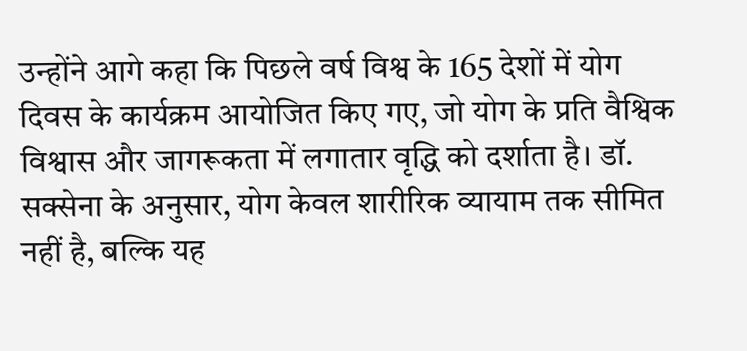उन्होंने आगे कहा कि पिछले वर्ष विश्व के 165 देशों में योग दिवस के कार्यक्रम आयोजित किए गए, जो योग के प्रति वैश्विक विश्वास और जागरूकता में लगातार वृद्धि को दर्शाता है। डॉ. सक्सेना के अनुसार, योग केवल शारीरिक व्यायाम तक सीमित नहीं है, बल्कि यह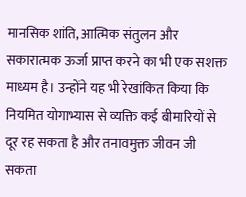मानसिक शांति, आत्मिक संतुलन और सकारात्मक ऊर्जा प्राप्त करने का भी एक सशक्त माध्यम है। उन्होंने यह भी रेखांकित किया कि नियमित योगाभ्यास से व्यक्ति कई बीमारियों से दूर रह सकता है और तनावमुक्त जीवन जी सकता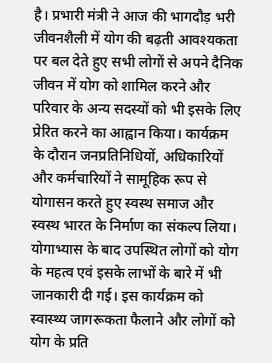है। प्रभारी मंत्री ने आज की भागदौड़ भरी जीवनशैली में योग की बढ़ती आवश्यकता पर बल देते हुए सभी लोगों से अपने दैनिक जीवन में योग को शामिल करने और परिवार के अन्य सदस्यों को भी इसके लिए प्रेरित करने का आह्वान किया। कार्यक्रम के दौरान जनप्रतिनिधियों, अधिकारियों और कर्मचारियों ने सामूहिक रूप से योगासन करते हुए स्वस्थ समाज और स्वस्थ भारत के निर्माण का संकल्प लिया। योगाभ्यास के बाद उपस्थित लोगों को योग के महत्व एवं इसके लाभों के बारे में भी जानकारी दी गई। इस कार्यक्रम को स्वास्थ्य जागरूकता फैलाने और लोगों को योग के प्रति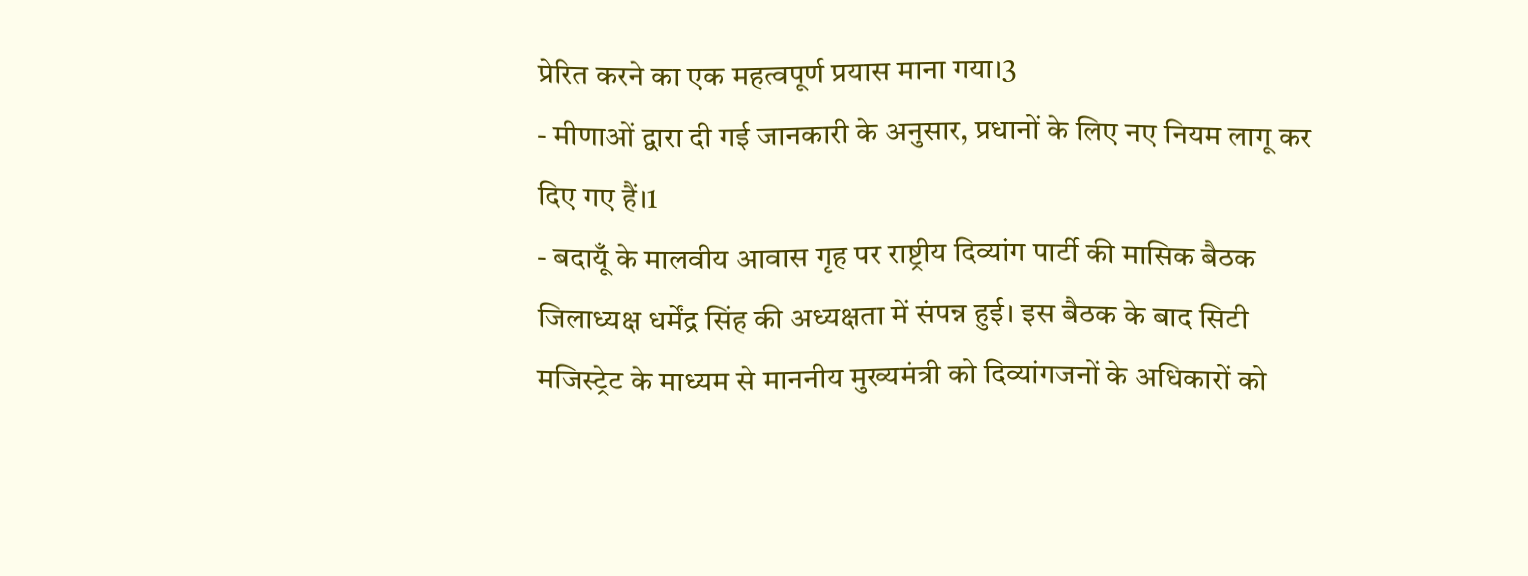प्रेरित करने का एक महत्वपूर्ण प्रयास माना गया।3
- मीणाओं द्वारा दी गई जानकारी के अनुसार, प्रधानों के लिए नए नियम लागू कर दिए गए हैं।1
- बदायूँ के मालवीय आवास गृह पर राष्ट्रीय दिव्यांग पार्टी की मासिक बैठक जिलाध्यक्ष धर्मेंद्र सिंह की अध्यक्षता में संपन्न हुई। इस बैठक के बाद सिटी मजिस्ट्रेट के माध्यम से माननीय मुख्यमंत्री को दिव्यांगजनों के अधिकारों को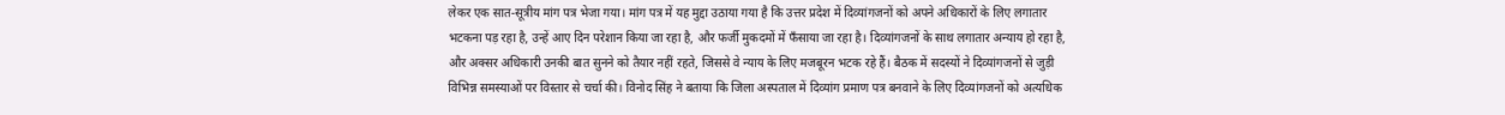लेकर एक सात-सूत्रीय मांग पत्र भेजा गया। मांग पत्र में यह मुद्दा उठाया गया है कि उत्तर प्रदेश में दिव्यांगजनों को अपने अधिकारों के लिए लगातार भटकना पड़ रहा है, उन्हें आए दिन परेशान किया जा रहा है, और फर्जी मुकदमों में फँसाया जा रहा है। दिव्यांगजनों के साथ लगातार अन्याय हो रहा है, और अक्सर अधिकारी उनकी बात सुनने को तैयार नहीं रहते, जिससे वे न्याय के लिए मजबूरन भटक रहे हैं। बैठक में सदस्यों ने दिव्यांगजनों से जुड़ी विभिन्न समस्याओं पर विस्तार से चर्चा की। विनोद सिंह ने बताया कि जिला अस्पताल में दिव्यांग प्रमाण पत्र बनवाने के लिए दिव्यांगजनों को अत्यधिक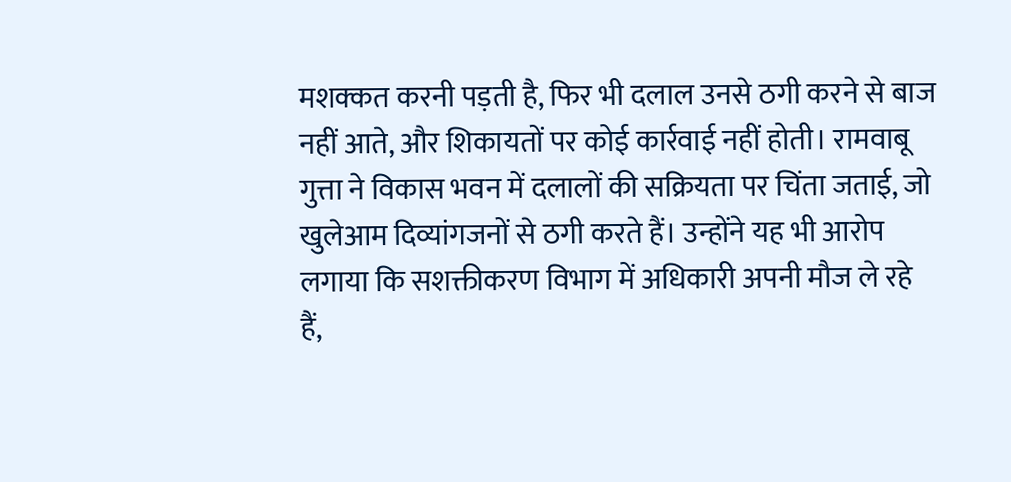मशक्कत करनी पड़ती है, फिर भी दलाल उनसे ठगी करने से बाज नहीं आते, और शिकायतों पर कोई कार्रवाई नहीं होती। रामवाबू गुत्ता ने विकास भवन में दलालों की सक्रियता पर चिंता जताई, जो खुलेआम दिव्यांगजनों से ठगी करते हैं। उन्होंने यह भी आरोप लगाया कि सशक्तीकरण विभाग में अधिकारी अपनी मौज ले रहे हैं,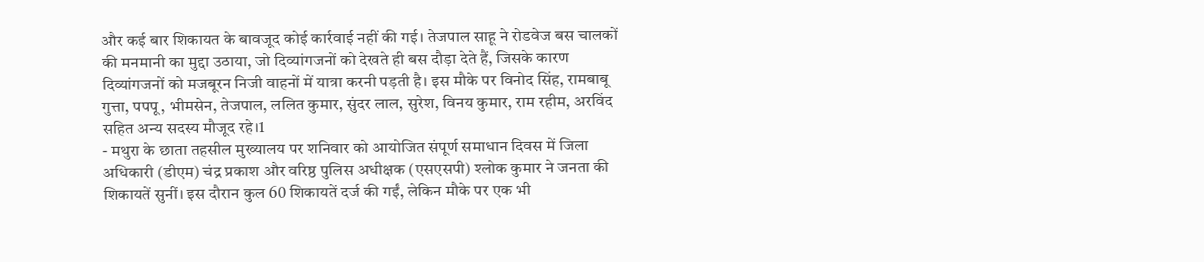और कई बार शिकायत के बावजूद कोई कार्रवाई नहीं की गई। तेजपाल साहू ने रोडवेज बस चालकों की मनमानी का मुद्दा उठाया, जो दिव्यांगजनों को देखते ही बस दौड़ा देते हैं, जिसके कारण दिव्यांगजनों को मजबूरन निजी वाहनों में यात्रा करनी पड़ती है। इस मौके पर विनोद सिंह, रामबाबू गुत्ता, पपपू, भीमसेन, तेजपाल, ललित कुमार, सुंदर लाल, सुरेश, विनय कुमार, राम रहीम, अरविंद सहित अन्य सदस्य मौजूद रहे।1
- मथुरा के छाता तहसील मुख्यालय पर शनिवार को आयोजित संपूर्ण समाधान दिवस में जिला अधिकारी (डीएम) चंद्र प्रकाश और वरिष्ठ पुलिस अधीक्षक (एसएसपी) श्लोक कुमार ने जनता की शिकायतें सुनीं। इस दौरान कुल 60 शिकायतें दर्ज की गईं, लेकिन मौके पर एक भी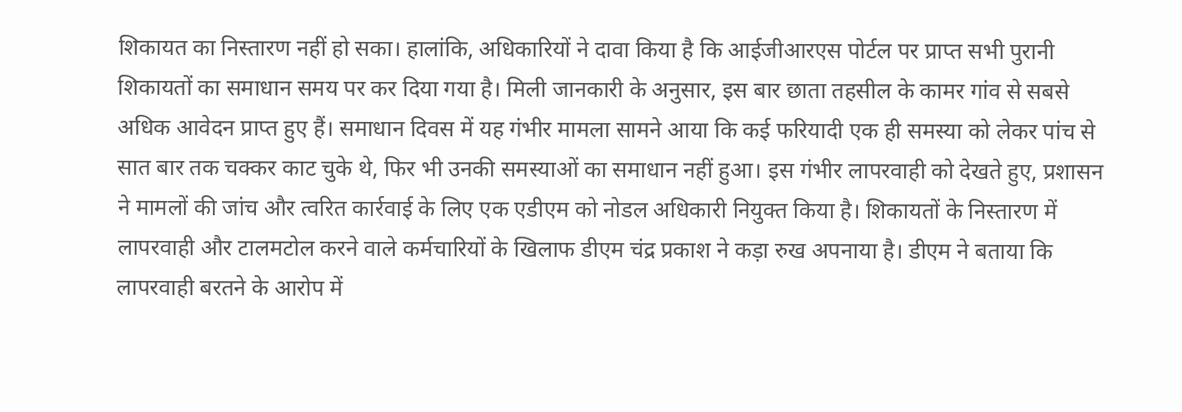शिकायत का निस्तारण नहीं हो सका। हालांकि, अधिकारियों ने दावा किया है कि आईजीआरएस पोर्टल पर प्राप्त सभी पुरानी शिकायतों का समाधान समय पर कर दिया गया है। मिली जानकारी के अनुसार, इस बार छाता तहसील के कामर गांव से सबसे अधिक आवेदन प्राप्त हुए हैं। समाधान दिवस में यह गंभीर मामला सामने आया कि कई फरियादी एक ही समस्या को लेकर पांच से सात बार तक चक्कर काट चुके थे, फिर भी उनकी समस्याओं का समाधान नहीं हुआ। इस गंभीर लापरवाही को देखते हुए, प्रशासन ने मामलों की जांच और त्वरित कार्रवाई के लिए एक एडीएम को नोडल अधिकारी नियुक्त किया है। शिकायतों के निस्तारण में लापरवाही और टालमटोल करने वाले कर्मचारियों के खिलाफ डीएम चंद्र प्रकाश ने कड़ा रुख अपनाया है। डीएम ने बताया कि लापरवाही बरतने के आरोप में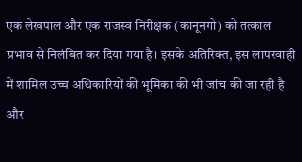एक लेखपाल और एक राजस्व निरीक्षक (कानूनगो) को तत्काल प्रभाव से निलंबित कर दिया गया है। इसके अतिरिक्त, इस लापरवाही में शामिल उच्च अधिकारियों की भूमिका की भी जांच की जा रही है और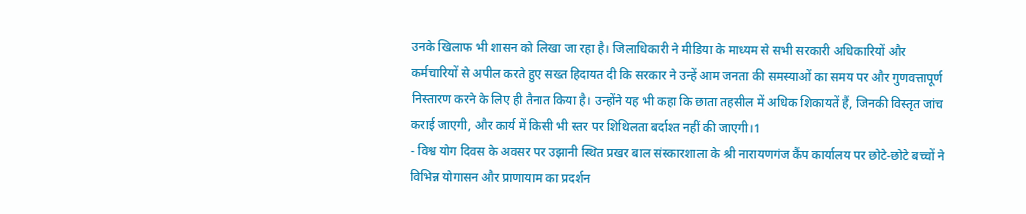उनके खिलाफ भी शासन को लिखा जा रहा है। जिलाधिकारी ने मीडिया के माध्यम से सभी सरकारी अधिकारियों और कर्मचारियों से अपील करते हुए सख्त हिदायत दी कि सरकार ने उन्हें आम जनता की समस्याओं का समय पर और गुणवत्तापूर्ण निस्तारण करने के लिए ही तैनात किया है। उन्होंने यह भी कहा कि छाता तहसील में अधिक शिकायतें हैं, जिनकी विस्तृत जांच कराई जाएगी, और कार्य में किसी भी स्तर पर शिथिलता बर्दाश्त नहीं की जाएगी।1
- विश्व योग दिवस के अवसर पर उझानी स्थित प्रखर बाल संस्कारशाला के श्री नारायणगंज कैंप कार्यालय पर छोटे-छोटे बच्चों ने विभिन्न योगासन और प्राणायाम का प्रदर्शन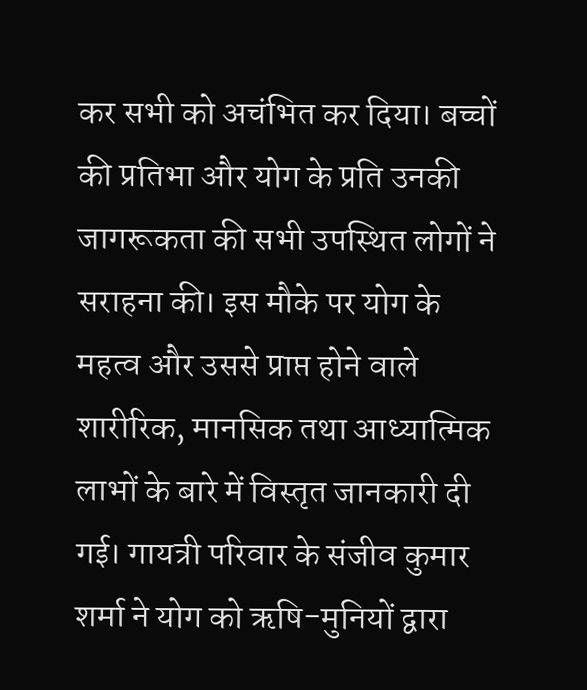कर सभी को अचंभित कर दिया। बच्चों की प्रतिभा और योग के प्रति उनकी जागरूकता की सभी उपस्थित लोगों ने सराहना की। इस मौके पर योग के महत्व और उससे प्राप्त होने वाले शारीरिक, मानसिक तथा आध्यात्मिक लाभों के बारे में विस्तृत जानकारी दी गई। गायत्री परिवार के संजीव कुमार शर्मा ने योग को ऋषि-मुनियों द्वारा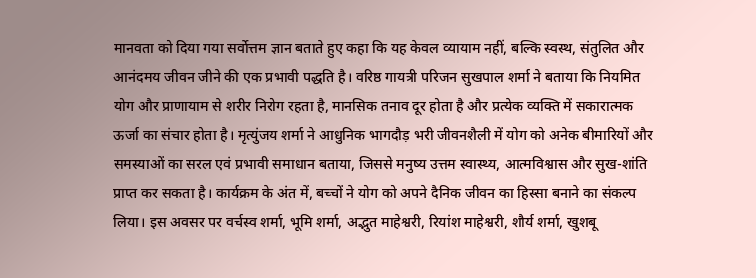मानवता को दिया गया सर्वोत्तम ज्ञान बताते हुए कहा कि यह केवल व्यायाम नहीं, बल्कि स्वस्थ, संतुलित और आनंदमय जीवन जीने की एक प्रभावी पद्धति है। वरिष्ठ गायत्री परिजन सुखपाल शर्मा ने बताया कि नियमित योग और प्राणायाम से शरीर निरोग रहता है, मानसिक तनाव दूर होता है और प्रत्येक व्यक्ति में सकारात्मक ऊर्जा का संचार होता है। मृत्युंजय शर्मा ने आधुनिक भागदौड़ भरी जीवनशैली में योग को अनेक बीमारियों और समस्याओं का सरल एवं प्रभावी समाधान बताया, जिससे मनुष्य उत्तम स्वास्थ्य, आत्मविश्वास और सुख-शांति प्राप्त कर सकता है। कार्यक्रम के अंत में, बच्चों ने योग को अपने दैनिक जीवन का हिस्सा बनाने का संकल्प लिया। इस अवसर पर वर्चस्व शर्मा, भूमि शर्मा, अद्भुत माहेश्वरी, रियांश माहेश्वरी, शौर्य शर्मा, खुशबू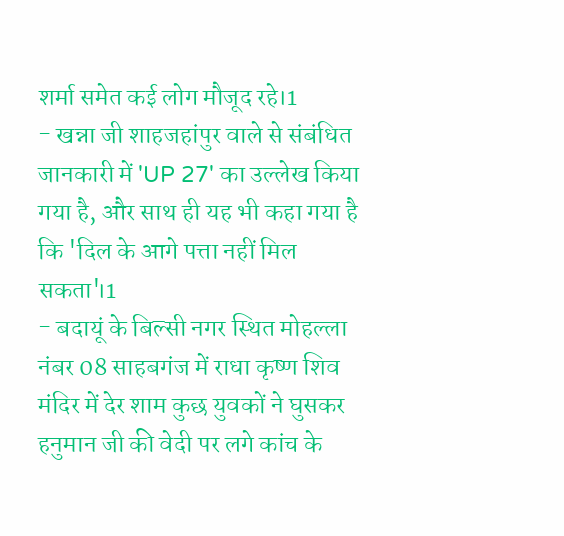शर्मा समेत कई लोग मौजूद रहे।1
- खन्ना जी शाहजहांपुर वाले से संबंधित जानकारी में 'UP 27' का उल्लेख किया गया है, और साथ ही यह भी कहा गया है कि 'दिल के आगे पत्ता नहीं मिल सकता'।1
- बदायूं के बिल्सी नगर स्थित मोहल्ला नंबर 08 साहबगंज में राधा कृष्ण शिव मंदिर में देर शाम कुछ युवकों ने घुसकर हनुमान जी की वेदी पर लगे कांच के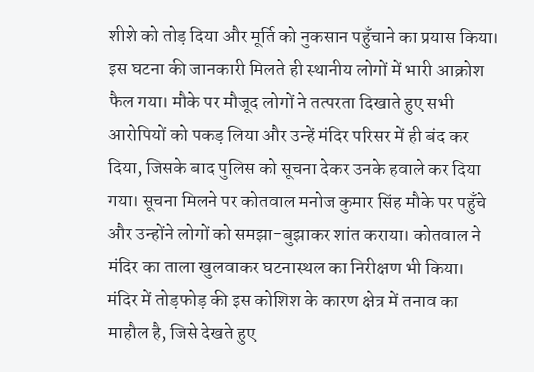शीशे को तोड़ दिया और मूर्ति को नुकसान पहुँचाने का प्रयास किया। इस घटना की जानकारी मिलते ही स्थानीय लोगों में भारी आक्रोश फैल गया। मौके पर मौजूद लोगों ने तत्परता दिखाते हुए सभी आरोपियों को पकड़ लिया और उन्हें मंदिर परिसर में ही बंद कर दिया, जिसके बाद पुलिस को सूचना देकर उनके हवाले कर दिया गया। सूचना मिलने पर कोतवाल मनोज कुमार सिंह मौके पर पहुँचे और उन्होंने लोगों को समझा-बुझाकर शांत कराया। कोतवाल ने मंदिर का ताला खुलवाकर घटनास्थल का निरीक्षण भी किया। मंदिर में तोड़फोड़ की इस कोशिश के कारण क्षेत्र में तनाव का माहौल है, जिसे देखते हुए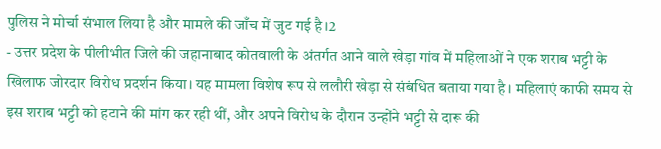पुलिस ने मोर्चा संभाल लिया है और मामले की जाँच में जुट गई है।2
- उत्तर प्रदेश के पीलीभीत जिले की जहानाबाद कोतवाली के अंतर्गत आने वाले खेड़ा गांव में महिलाओं ने एक शराब भट्टी के खिलाफ जोरदार विरोध प्रदर्शन किया। यह मामला विशेष रूप से ललौरी खेड़ा से संबंधित बताया गया है। महिलाएं काफी समय से इस शराब भट्टी को हटाने की मांग कर रही थीं, और अपने विरोध के दौरान उन्होंने भट्टी से दारू की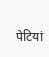पेटियां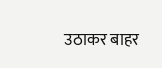उठाकर बाहर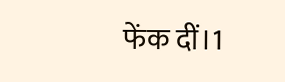फेंक दीं।1